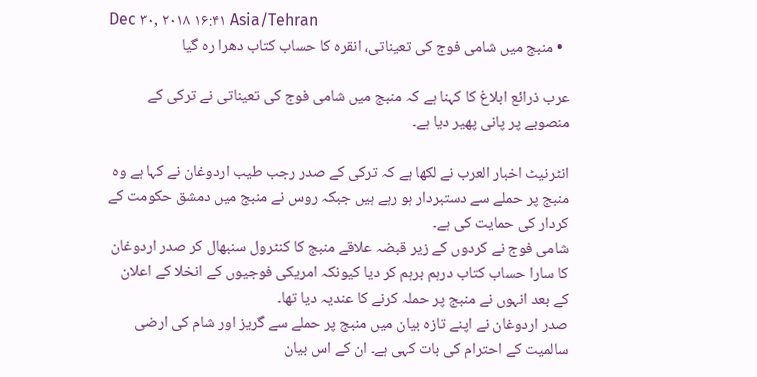Dec ۳۰, ۲۰۱۸ ۱۶:۴۱ Asia/Tehran
  • منبج میں شامی فوج کی تعیناتی، انقرہ کا حساب کتاب دھرا رہ گیا

عرب ذرائع ابلاغ کا کہنا ہے کہ منبج میں شامی فوج کی تعیناتی نے ترکی کے منصوبے پر پانی پھیر دیا ہے۔

انٹرنیٹ اخبار العرب نے لکھا ہے کہ ترکی کے صدر رجب طیب اردوغان نے کہا ہے وہ منبج پر حملے سے دستبردار ہو رہے ہیں جبکہ روس نے منبج میں دمشق حکومت کے کردار کی حمایت کی ہے۔
شامی فوج نے کردوں کے زیر قبضہ علاقے منبج کا کنٹرول سنبھال کر صدر اردوغان کا سارا حساب کتاب درہم برہم کر دیا کیونکہ امریکی فوجیوں کے انخلا کے اعلان کے بعد انہوں نے منبج پر حملہ کرنے کا عندیہ دیا تھا۔
صدر اردوغان نے اپنے تازہ بیان میں منبج پر حملے سے گریز اور شام کی ارضی سالمیت کے احترام کی بات کہی ہے۔ ان کے اس بیان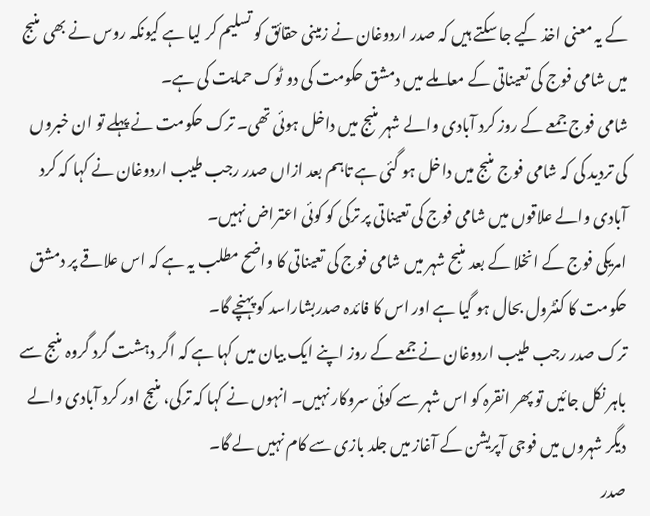کے یہ معنی اخذ کیے جا سکتے ہیں کہ صدر اردوغان نے زمینی حقائق کو تسلیم کر لیا ہے کیونکہ روس نے بھی منبج میں شامی فوج کی تعیناتی کے معاملے میں دمشق حکومت کی دو ٹوک حمایت کی ہے۔
شامی فوج جمعے کے روز کرد آبادی والے شہر منبج میں داخل ہوئی تھی۔ ترک حکومت نے پہلے تو ان خبروں کی تردید کی کہ شامی فوج منبج میں داخل ہو گئی ہے تاہم بعد ازاں صدر رجب طیب اردوغان نے کہا کہ کرد آبادی والے علاقوں میں شامی فوج کی تعیناتی پر ترکی کو کوئی اعتراض نہیں۔
امریکی فوج کے انخلا کے بعد منبح شہر میں شامی فوج کی تعیناتی کا واضح مطلب یہ ہے کہ اس علاقے پر دمشق حکومت کا کنٹرول بحال ہو گیا ہے اور اس کا فائدہ صدربشاراسد کو پہنچے گا۔
ترک صدر رجب طیب اردوغان نے جمعے کے روز اپنے ایک بیان میں کہا ہے کہ اگر دہشت گرد گروہ منبج سے باہر نکل جائیں تو پھر انقرہ کو اس شہر سے کوئی سروکار نہیں۔ انہوں نے کہا کہ ترکی، منبج اور کرد آبادی والے دیگر شہروں میں فوجی آپریشن کے آغاز میں جلد بازی سے کام نہیں لے گا۔
صدر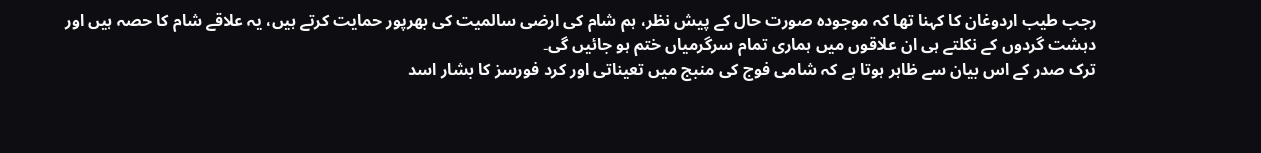رجب طیب اردوغان کا کہنا تھا کہ موجودہ صورت حال کے پیش نظر، ہم شام کی ارضی سالمیت کی بھرپور حمایت کرتے ہیں، یہ علاقے شام کا حصہ ہیں اور دہشت گردوں کے نکلتے ہی ان علاقوں میں ہماری تمام سرگرمیاں ختم ہو جائیں گی۔
ترک صدر کے اس بیان سے ظاہر ہوتا ہے کہ شامی فوج کی منبج میں تعیناتی اور کرد فورسز کا بشار اسد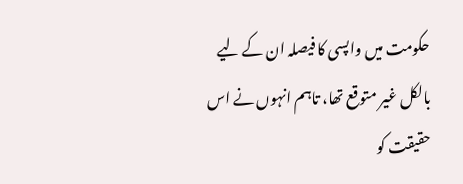حکومت میں واپسی کا فیصلہ ان کے لیے بالکل غیر متوقع تھا، تاہم انہوں نے اس حقیقت کو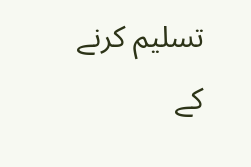تسلیم کرنے کے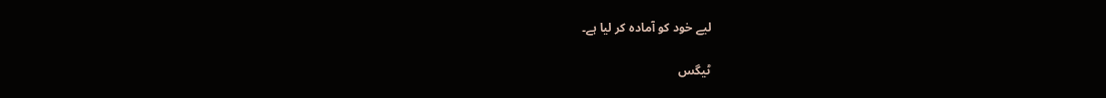لیے خود کو آمادہ کر لیا ہے۔

ٹیگس